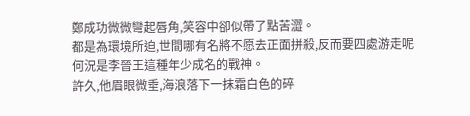鄭成功微微彎起唇角,笑容中卻似帶了點苦澀。
都是為環境所迫,世間哪有名將不愿去正面拼殺,反而要四處游走呢
何況是李晉王這種年少成名的戰神。
許久,他眉眼微垂,海浪落下一抹霜白色的碎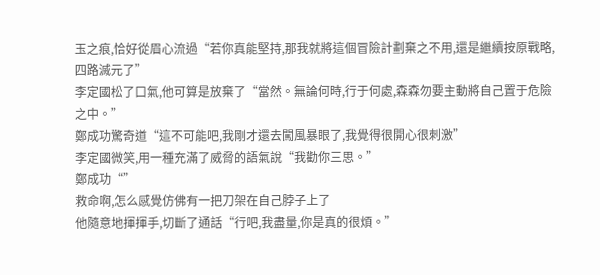玉之痕,恰好從眉心流過“若你真能堅持,那我就將這個冒險計劃棄之不用,還是繼續按原戰略,四路滅元了”
李定國松了口氣,他可算是放棄了“當然。無論何時,行于何處,森森勿要主動將自己置于危險之中。”
鄭成功驚奇道“這不可能吧,我剛才還去闖風暴眼了,我覺得很開心很刺激”
李定國微笑,用一種充滿了威脅的語氣說“我勸你三思。”
鄭成功“”
救命啊,怎么感覺仿佛有一把刀架在自己脖子上了
他隨意地揮揮手,切斷了通話“行吧,我盡量,你是真的很煩。”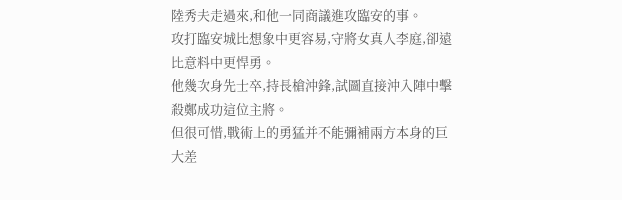陸秀夫走過來,和他一同商議進攻臨安的事。
攻打臨安城比想象中更容易,守將女真人李庭,卻遠比意料中更悍勇。
他幾次身先士卒,持長槍沖鋒,試圖直接沖入陣中擊殺鄭成功這位主將。
但很可惜,戰術上的勇猛并不能彌補兩方本身的巨大差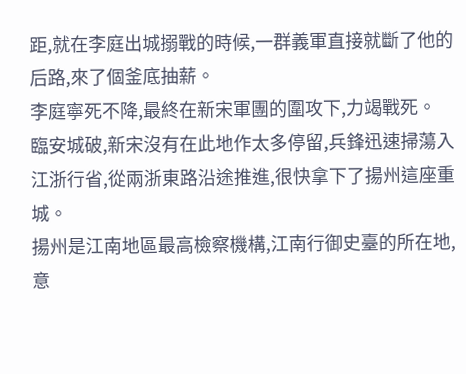距,就在李庭出城搦戰的時候,一群義軍直接就斷了他的后路,來了個釜底抽薪。
李庭寧死不降,最終在新宋軍團的圍攻下,力竭戰死。
臨安城破,新宋沒有在此地作太多停留,兵鋒迅速掃蕩入江浙行省,從兩浙東路沿途推進,很快拿下了揚州這座重城。
揚州是江南地區最高檢察機構,江南行御史臺的所在地,意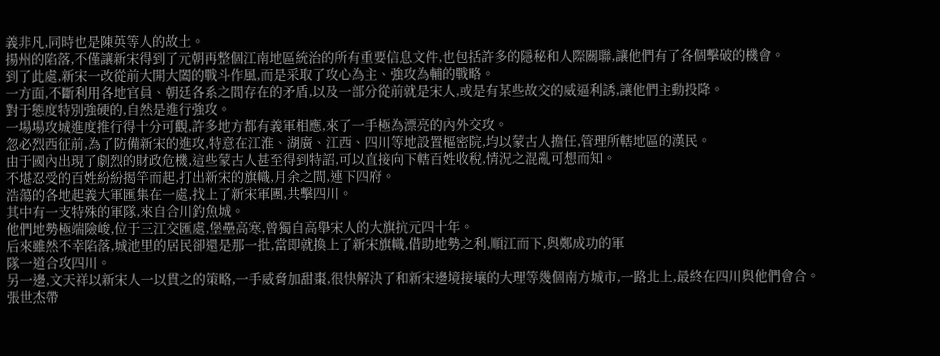義非凡,同時也是陳英等人的故土。
揚州的陷落,不僅讓新宋得到了元朝再整個江南地區統治的所有重要信息文件,也包括許多的隱秘和人際關聯,讓他們有了各個擊破的機會。
到了此處,新宋一改從前大開大闔的戰斗作風,而是采取了攻心為主、強攻為輔的戰略。
一方面,不斷利用各地官員、朝廷各系之間存在的矛盾,以及一部分從前就是宋人,或是有某些故交的威逼利誘,讓他們主動投降。
對于態度特別強硬的,自然是進行強攻。
一場場攻城進度推行得十分可觀,許多地方都有義軍相應,來了一手極為漂亮的內外交攻。
忽必烈西征前,為了防備新宋的進攻,特意在江淮、湖廣、江西、四川等地設置樞密院,均以蒙古人擔任,管理所轄地區的漢民。
由于國內出現了劇烈的財政危機,這些蒙古人甚至得到特詔,可以直接向下轄百姓收稅,情況之混亂可想而知。
不堪忍受的百姓紛紛揭竿而起,打出新宋的旗幟,月余之間,連下四府。
浩蕩的各地起義大軍匯集在一處,找上了新宋軍團,共擊四川。
其中有一支特殊的軍隊,來自合川釣魚城。
他們地勢極端險峻,位于三江交匯處,堡壘高寒,曾獨自高舉宋人的大旗抗元四十年。
后來雖然不幸陷落,城池里的居民卻還是那一批,當即就換上了新宋旗幟,借助地勢之利,順江而下,與鄭成功的軍
隊一道合攻四川。
另一邊,文天祥以新宋人一以貫之的策略,一手威脅加甜棗,很快解決了和新宋邊境接壤的大理等幾個南方城市,一路北上,最終在四川與他們會合。
張世杰帶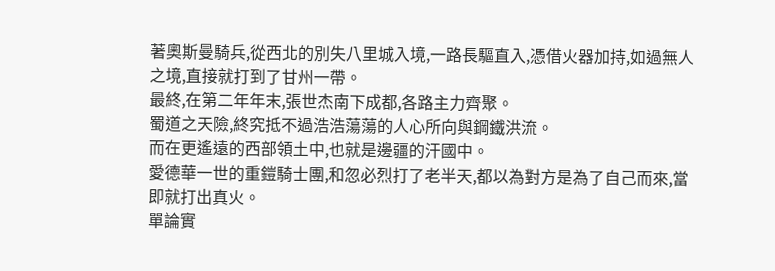著奧斯曼騎兵,從西北的別失八里城入境,一路長驅直入,憑借火器加持,如過無人之境,直接就打到了甘州一帶。
最終,在第二年年末,張世杰南下成都,各路主力齊聚。
蜀道之天險,終究抵不過浩浩蕩蕩的人心所向與鋼鐵洪流。
而在更遙遠的西部領土中,也就是邊疆的汗國中。
愛德華一世的重鎧騎士團,和忽必烈打了老半天,都以為對方是為了自己而來,當即就打出真火。
單論實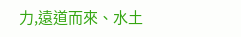力,遠道而來、水土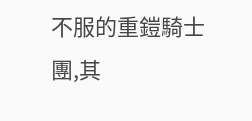不服的重鎧騎士團,其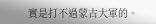實是打不過蒙古大軍的。